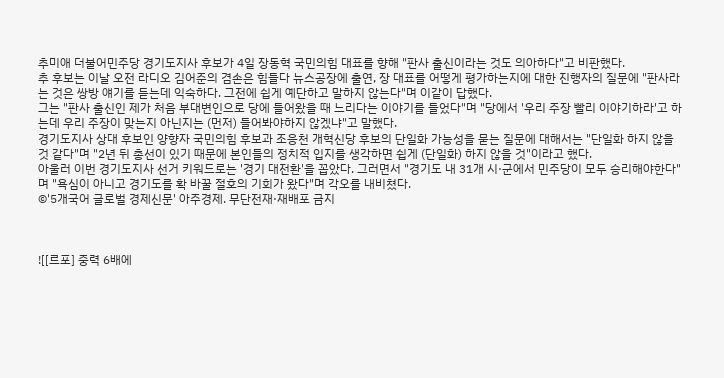추미애 더불어민주당 경기도지사 후보가 4일 장동혁 국민의힘 대표를 향해 "판사 출신이라는 것도 의아하다"고 비판했다.
추 후보는 이날 오전 라디오 김어준의 겸손은 힘들다 뉴스공장에 출연, 장 대표를 어떻게 평가하는지에 대한 진행자의 질문에 "판사라는 것은 쌍방 얘기를 듣는데 익숙하다. 그전에 쉽게 예단하고 말하지 않는다"며 이같이 답했다.
그는 "판사 출신인 제가 처음 부대변인으로 당에 들어왔을 때 느리다는 이야기를 들었다"며 "당에서 '우리 주장 빨리 이야기하라'고 하는데 우리 주장이 맞는지 아닌지는 (먼저) 들어봐야하지 않겠냐"고 말했다.
경기도지사 상대 후보인 양향자 국민의힘 후보과 조응천 개혁신당 후보의 단일화 가능성을 묻는 질문에 대해서는 "단일화 하지 않을 것 같다"며 "2년 뒤 총선이 있기 때문에 본인들의 정치적 입지를 생각하면 쉽게 (단일화) 하지 않을 것"이라고 했다.
아울러 이번 경기도지사 선거 키워드로는 '경기 대전환'을 꼽았다. 그러면서 "경기도 내 31개 시·군에서 민주당이 모두 승리해야한다"며 "욕심이 아니고 경기도를 확 바꿀 절호의 기회가 왔다"며 각오를 내비쳤다.
©'5개국어 글로벌 경제신문' 아주경제. 무단전재·재배포 금지



![[르포] 중력 6배에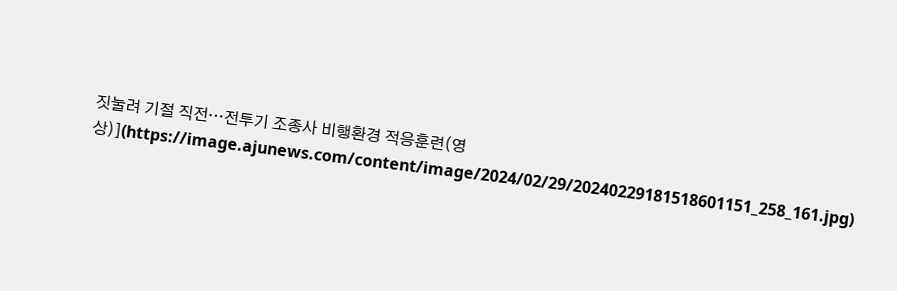짓눌려 기절 직전…전투기 조종사 비행환경 적응훈련(영상)](https://image.ajunews.com/content/image/2024/02/29/20240229181518601151_258_161.jpg)